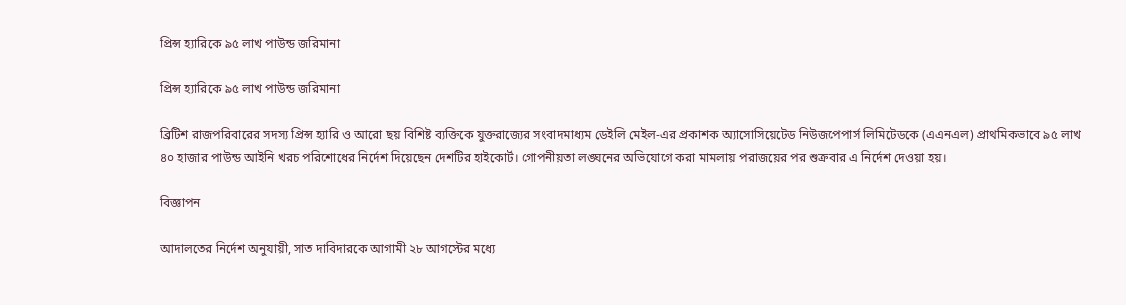প্রিন্স হ্যারিকে ৯৫ লাখ পাউন্ড জরিমানা

প্রিন্স হ্যারিকে ৯৫ লাখ পাউন্ড জরিমানা

ব্রিটিশ রাজপরিবারের সদস্য প্রিন্স হ্যারি ও আরো ছয় বিশিষ্ট ব্যক্তিকে যুক্তরাজ্যের সংবাদমাধ্যম ডেইলি মেইল-এর প্রকাশক অ্যাসোসিয়েটেড নিউজপেপার্স লিমিটেডকে (এএনএল) প্রাথমিকভাবে ৯৫ লাখ ৪০ হাজার পাউন্ড আইনি খরচ পরিশোধের নির্দেশ দিয়েছেন দেশটির হাইকোর্ট। গোপনীয়তা লঙ্ঘনের অভিযোগে করা মামলায় পরাজয়ের পর শুক্রবার এ নির্দেশ দেওয়া হয়।

বিজ্ঞাপন

আদালতের নির্দেশ অনুযায়ী, সাত দাবিদারকে আগামী ২৮ আগস্টের মধ্যে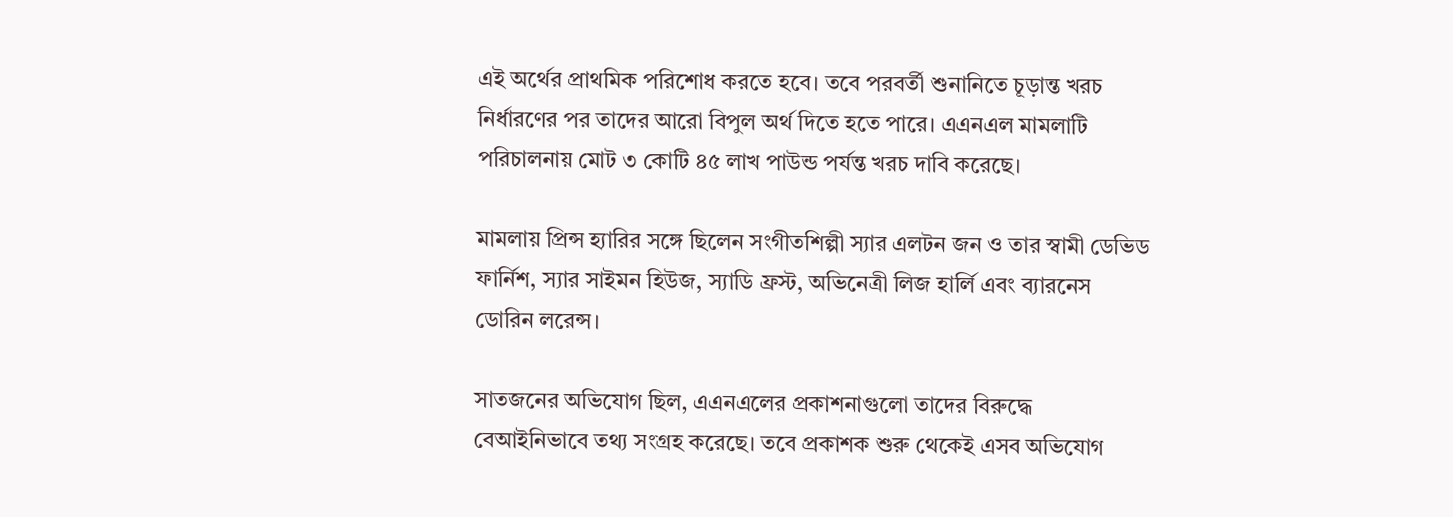এই অর্থের প্রাথমিক পরিশোধ করতে হবে। তবে পরবর্তী শুনানিতে চূড়ান্ত খরচ নির্ধারণের পর তাদের আরো বিপুল অর্থ দিতে হতে পারে। এএনএল মামলাটি পরিচালনায় মোট ৩ কোটি ৪৫ লাখ পাউন্ড পর্যন্ত খরচ দাবি করেছে।

মামলায় প্রিন্স হ্যারির সঙ্গে ছিলেন সংগীতশিল্পী স্যার এলটন জন ও তার স্বামী ডেভিড ফার্নিশ, স্যার সাইমন হিউজ, স্যাডি ফ্রস্ট, অভিনেত্রী লিজ হার্লি এবং ব্যারনেস ডোরিন লরেন্স।

সাতজনের অভিযোগ ছিল, এএনএলের প্রকাশনাগুলো তাদের বিরুদ্ধে বেআইনিভাবে তথ্য সংগ্রহ করেছে। তবে প্রকাশক শুরু থেকেই এসব অভিযোগ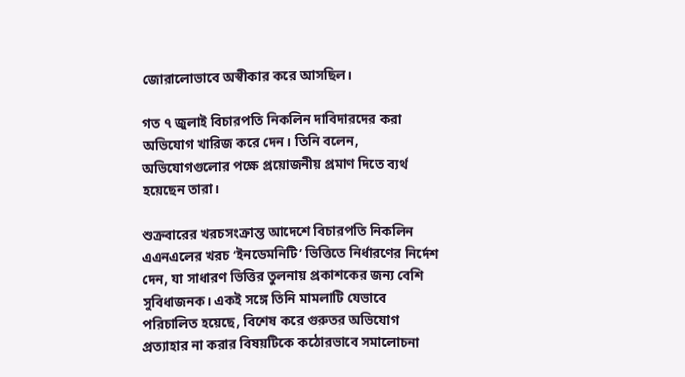জোরালোভাবে অস্বীকার করে আসছিল।

গত ৭ জুলাই বিচারপতি নিকলিন দাবিদারদের করা অভিযোগ খারিজ করে দেন। তিনি বলেন, অভিযোগগুলোর পক্ষে প্রয়োজনীয় প্রমাণ দিতে ব্যর্থ হয়েছেন তারা।

শুক্রবারের খরচসংক্রান্ত আদেশে বিচারপতি নিকলিন এএনএলের খরচ ‘ইনডেমনিটি’ ভিত্তিতে নির্ধারণের নির্দেশ দেন, যা সাধারণ ভিত্তির তুলনায় প্রকাশকের জন্য বেশি সুবিধাজনক। একই সঙ্গে তিনি মামলাটি যেভাবে পরিচালিত হয়েছে, বিশেষ করে গুরুতর অভিযোগ প্রত্যাহার না করার বিষয়টিকে কঠোরভাবে সমালোচনা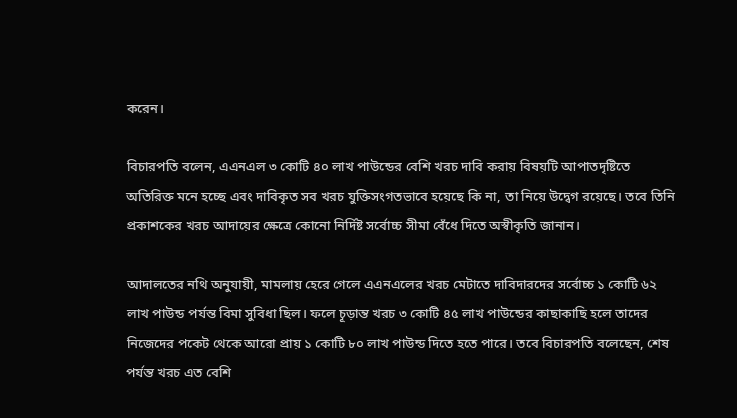করেন।

বিচারপতি বলেন, এএনএল ৩ কোটি ৪০ লাখ পাউন্ডের বেশি খরচ দাবি করায় বিষয়টি আপাতদৃষ্টিতে অতিরিক্ত মনে হচ্ছে এবং দাবিকৃত সব খরচ যুক্তিসংগতভাবে হয়েছে কি না, তা নিয়ে উদ্বেগ রয়েছে। তবে তিনি প্রকাশকের খরচ আদায়ের ক্ষেত্রে কোনো নির্দিষ্ট সর্বোচ্চ সীমা বেঁধে দিতে অস্বীকৃতি জানান।

আদালতের নথি অনুযায়ী, মামলায় হেরে গেলে এএনএলের খরচ মেটাতে দাবিদারদের সর্বোচ্চ ১ কোটি ৬২ লাখ পাউন্ড পর্যন্ত বিমা সুবিধা ছিল। ফলে চূড়ান্ত খরচ ৩ কোটি ৪৫ লাখ পাউন্ডের কাছাকাছি হলে তাদের নিজেদের পকেট থেকে আরো প্রায় ১ কোটি ৮০ লাখ পাউন্ড দিতে হতে পারে। তবে বিচারপতি বলেছেন, শেষ পর্যন্ত খরচ এত বেশি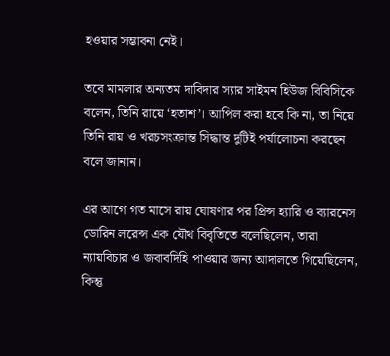হওয়ার সম্ভাবনা নেই।

তবে মামলার অন্যতম দাবিদার স্যার সাইমন হিউজ বিবিসিকে বলেন, তিনি রায়ে ‘হতাশ’। আপিল করা হবে কি না, তা নিয়ে তিনি রায় ও খরচসংক্রান্ত সিদ্ধান্ত দুটিই পর্যালোচনা করছেন বলে জানান।

এর আগে গত মাসে রায় ঘোষণার পর প্রিন্স হ্যারি ও ব্যারনেস ডোরিন লরেন্স এক যৌথ বিবৃতিতে বলেছিলেন, তারা ন্যায়বিচার ও জবাবদিহি পাওয়ার জন্য আদালতে গিয়েছিলেন, কিন্তু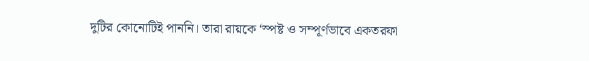দুটির কোনোটিই পাননি। তারা রায়কে ‘স্পষ্ট ও সম্পূর্ণভাবে একতরফা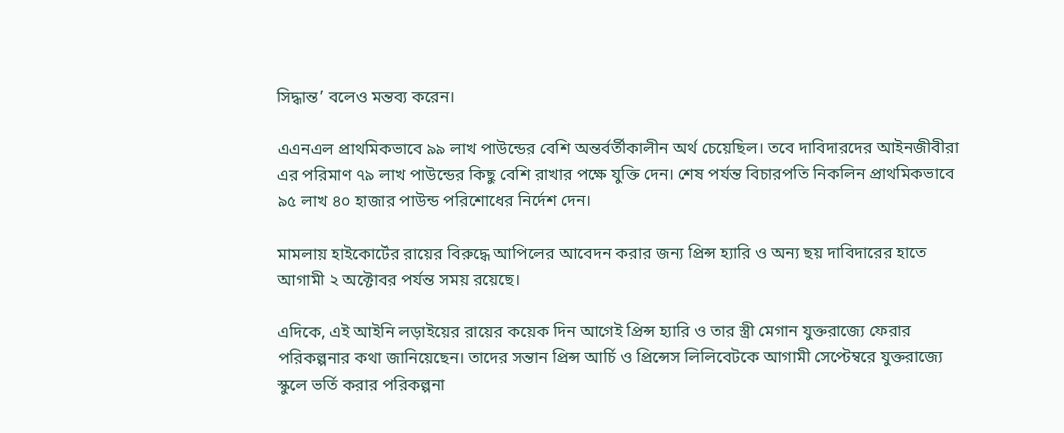সিদ্ধান্ত’ বলেও মন্তব্য করেন।

এএনএল প্রাথমিকভাবে ৯৯ লাখ পাউন্ডের বেশি অন্তর্বর্তীকালীন অর্থ চেয়েছিল। তবে দাবিদারদের আইনজীবীরা এর পরিমাণ ৭৯ লাখ পাউন্ডের কিছু বেশি রাখার পক্ষে যুক্তি দেন। শেষ পর্যন্ত বিচারপতি নিকলিন প্রাথমিকভাবে ৯৫ লাখ ৪০ হাজার পাউন্ড পরিশোধের নির্দেশ দেন।

মামলায় হাইকোর্টের রায়ের বিরুদ্ধে আপিলের আবেদন করার জন্য প্রিন্স হ্যারি ও অন্য ছয় দাবিদারের হাতে আগামী ২ অক্টোবর পর্যন্ত সময় রয়েছে।

এদিকে, এই আইনি লড়াইয়ের রায়ের কয়েক দিন আগেই প্রিন্স হ্যারি ও তার স্ত্রী মেগান যুক্তরাজ্যে ফেরার পরিকল্পনার কথা জানিয়েছেন। তাদের সন্তান প্রিন্স আর্চি ও প্রিন্সেস লিলিবেটকে আগামী সেপ্টেম্বরে যুক্তরাজ্যে স্কুলে ভর্তি করার পরিকল্পনা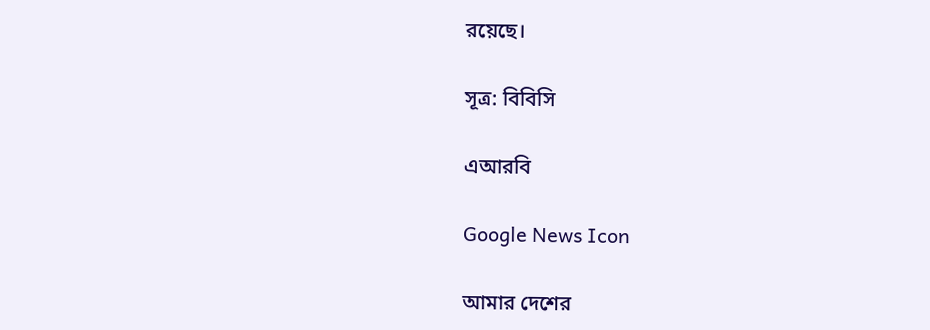রয়েছে।

সূত্র: বিবিসি

এআরবি

Google News Icon

আমার দেশের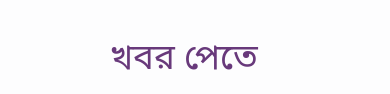খবর পেতে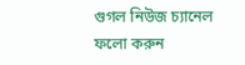গুগল নিউজ চ্যানেল ফলো করুন